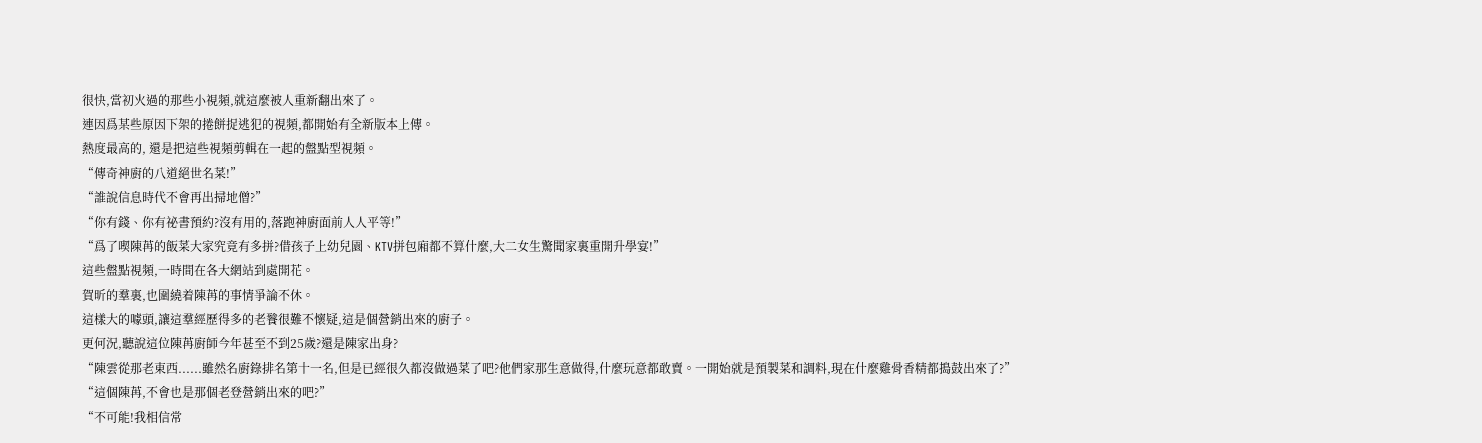很快,當初火過的那些小視頻,就這麼被人重新翻出來了。
連因爲某些原因下架的捲餅捉逃犯的視頻,都開始有全新版本上傳。
熱度最高的, 還是把這些視頻剪輯在一起的盤點型視頻。
“傳奇神廚的八道絕世名菜!”
“誰說信息時代不會再出掃地僧?”
“你有錢、你有祕書預約?沒有用的,落跑神廚面前人人平等!”
“爲了喫陳苒的飯菜大家究竟有多拼?借孩子上幼兒園、KTV拼包廂都不算什麼,大二女生驚聞家裏重開升學宴!”
這些盤點視頻,一時間在各大網站到處開花。
賀昕的羣裏,也圍繞着陳苒的事情爭論不休。
這樣大的噱頭,讓這羣經歷得多的老餮很難不懷疑,這是個營銷出來的廚子。
更何況,聽說這位陳苒廚師今年甚至不到25歲?還是陳家出身?
“陳雲從那老東西......雖然名廚錄排名第十一名,但是已經很久都沒做過菜了吧?他們家那生意做得,什麼玩意都敢賣。一開始就是預製菜和調料,現在什麼雞骨香精都搗鼓出來了?”
“這個陳苒,不會也是那個老登營銷出來的吧?”
“不可能!我相信常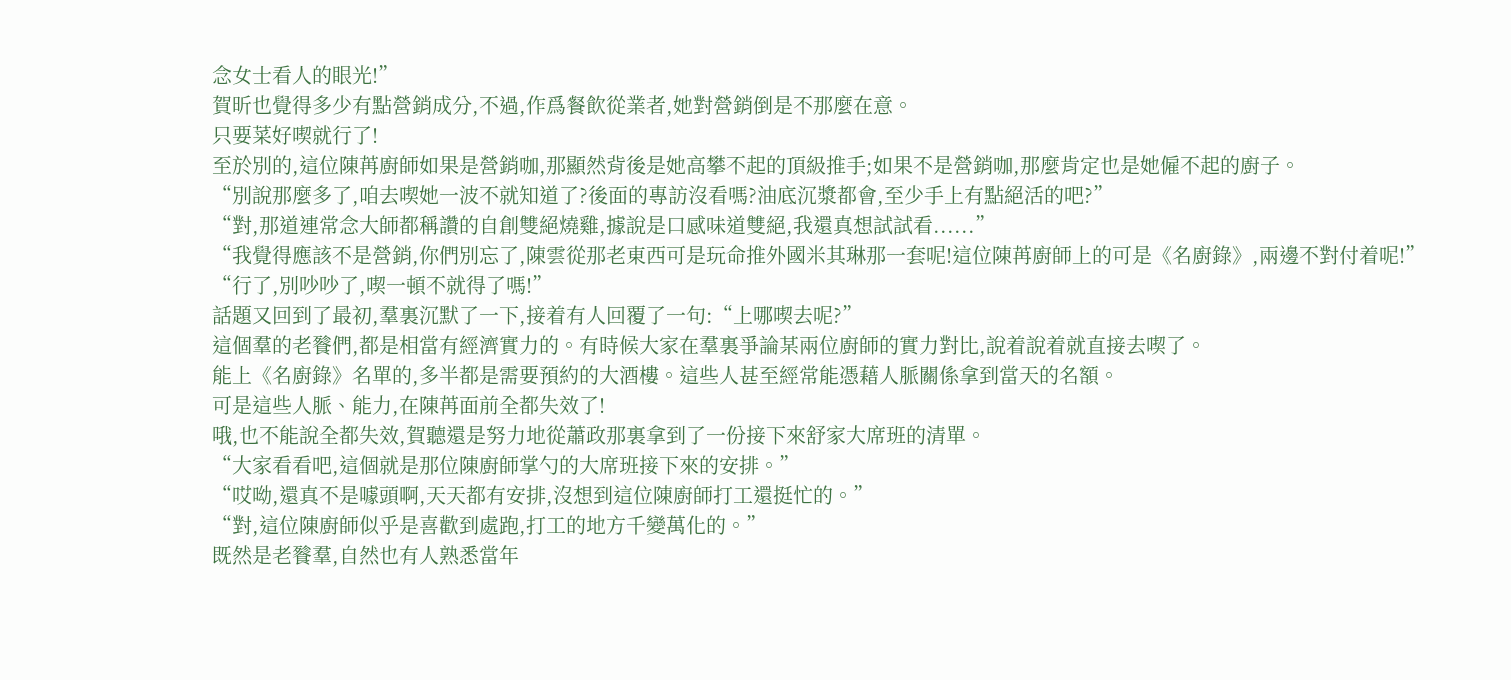念女士看人的眼光!”
賀昕也覺得多少有點營銷成分,不過,作爲餐飲從業者,她對營銷倒是不那麼在意。
只要菜好喫就行了!
至於別的,這位陳苒廚師如果是營銷咖,那顯然背後是她高攀不起的頂級推手;如果不是營銷咖,那麼肯定也是她僱不起的廚子。
“別說那麼多了,咱去喫她一波不就知道了?後面的專訪沒看嗎?油底沉漿都會,至少手上有點絕活的吧?”
“對,那道連常念大師都稱讚的自創雙絕燒雞,據說是口感味道雙絕,我還真想試試看......”
“我覺得應該不是營銷,你們別忘了,陳雲從那老東西可是玩命推外國米其琳那一套呢!這位陳苒廚師上的可是《名廚錄》,兩邊不對付着呢!”
“行了,別吵吵了,喫一頓不就得了嗎!”
話題又回到了最初,羣裏沉默了一下,接着有人回覆了一句:“上哪喫去呢?”
這個羣的老餮們,都是相當有經濟實力的。有時候大家在羣裏爭論某兩位廚師的實力對比,說着說着就直接去喫了。
能上《名廚錄》名單的,多半都是需要預約的大酒樓。這些人甚至經常能憑藉人脈關係拿到當天的名額。
可是這些人脈、能力,在陳苒面前全都失效了!
哦,也不能說全都失效,賀聽還是努力地從蕭政那裏拿到了一份接下來舒家大席班的清單。
“大家看看吧,這個就是那位陳廚師掌勺的大席班接下來的安排。”
“哎呦,還真不是噱頭啊,天天都有安排,沒想到這位陳廚師打工還挺忙的。”
“對,這位陳廚師似乎是喜歡到處跑,打工的地方千變萬化的。”
既然是老餮羣,自然也有人熟悉當年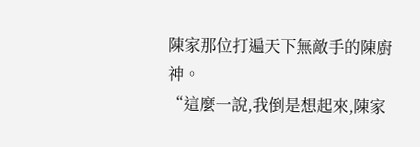陳家那位打遍天下無敵手的陳廚神。
“這麼一說,我倒是想起來,陳家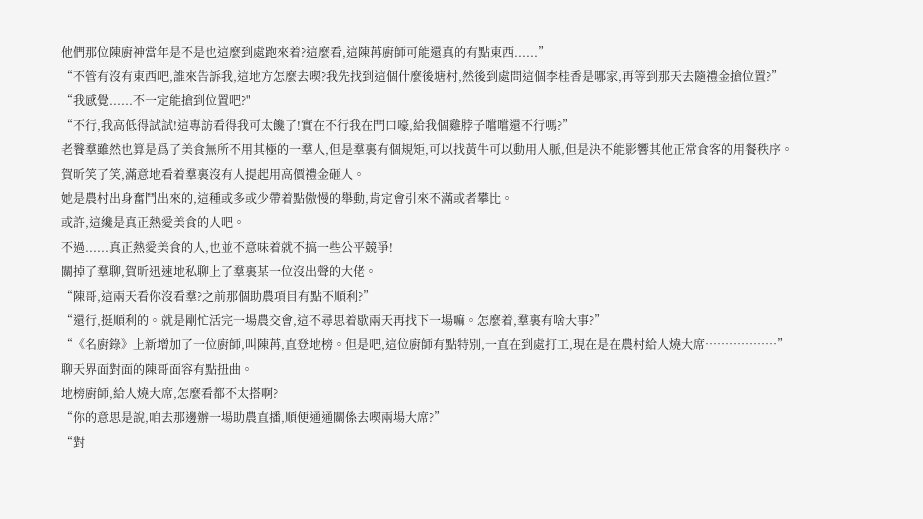他們那位陳廚神當年是不是也這麼到處跑來着?這麼看,這陳苒廚師可能還真的有點東西......”
“不管有沒有東西吧,誰來告訴我,這地方怎麼去喫?我先找到這個什麼後塘村,然後到處問這個李桂香是哪家,再等到那天去隨禮金搶位置?”
“我感覺......不一定能搶到位置吧?"
“不行,我高低得試試!這專訪看得我可太饞了!實在不行我在門口嚎,給我個雞脖子嚐嚐還不行嗎?”
老餮羣雖然也算是爲了美食無所不用其極的一羣人,但是羣裏有個規矩,可以找黃牛可以動用人脈,但是決不能影響其他正常食客的用餐秩序。
賀昕笑了笑,滿意地看着羣裏沒有人提起用高價禮金砸人。
她是農村出身奮鬥出來的,這種或多或少帶着點傲慢的舉動,肯定會引來不滿或者攀比。
或許,這纔是真正熱愛美食的人吧。
不過......真正熱愛美食的人,也並不意味着就不搞一些公平競爭!
關掉了羣聊,賀昕迅速地私聊上了羣裏某一位沒出聲的大佬。
“陳哥,這兩天看你沒看羣?之前那個助農項目有點不順利?”
“還行,挺順利的。就是剛忙活完一場農交會,這不尋思着歇兩天再找下一場嘛。怎麼着,羣裏有啥大事?”
“《名廚錄》上新增加了一位廚師,叫陳苒,直登地榜。但是吧,這位廚師有點特別,一直在到處打工,現在是在農村給人燒大席………………”
聊天界面對面的陳哥面容有點扭曲。
地榜廚師,給人燒大席,怎麼看都不太搭啊?
“你的意思是說,咱去那邊辦一場助農直播,順便通通關係去喫兩場大席?”
“對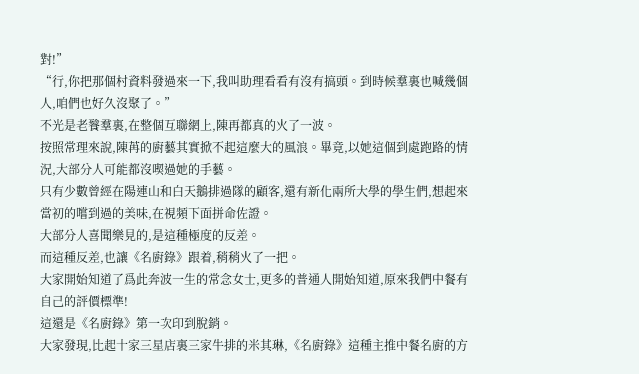對!”
“行,你把那個村資料發過來一下,我叫助理看看有沒有搞頭。到時候羣裏也喊幾個人,咱們也好久沒聚了。”
不光是老餮羣裏,在整個互聯網上,陳再都真的火了一波。
按照常理來說,陳苒的廚藝其實掀不起這麼大的風浪。畢竟,以她這個到處跑路的情況,大部分人可能都沒喫過她的手藝。
只有少數曾經在陽連山和白天鵝排過隊的顧客,還有新化兩所大學的學生們,想起來當初的嚐到過的美味,在視頻下面拼命佐證。
大部分人喜聞樂見的,是這種極度的反差。
而這種反差,也讓《名廚錄》跟着,稍稍火了一把。
大家開始知道了爲此奔波一生的常念女士,更多的普通人開始知道,原來我們中餐有自己的評價標準!
這還是《名廚錄》第一次印到脫銷。
大家發現,比起十家三星店裏三家牛排的米其琳,《名廚錄》這種主推中餐名廚的方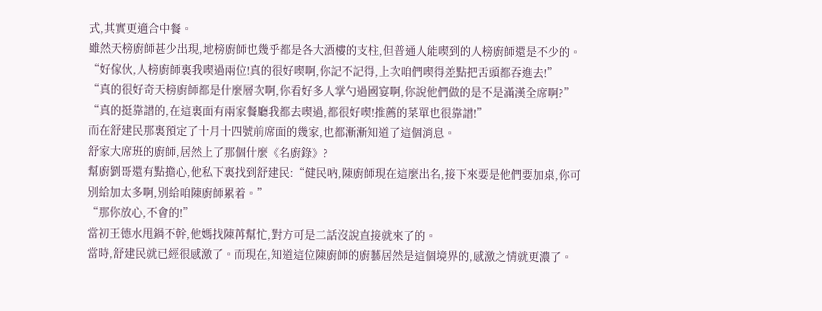式,其實更適合中餐。
雖然天榜廚師甚少出現,地榜廚師也幾乎都是各大酒樓的支柱,但普通人能喫到的人榜廚師還是不少的。
“好傢伙,人榜廚師裏我喫過兩位!真的很好喫啊,你記不記得,上次咱們喫得差點把舌頭都吞進去!”
“真的很好奇天榜廚師都是什麼層次啊,你看好多人掌勺過國宴啊,你說他們做的是不是滿漢全席啊?”
“真的挺靠譜的,在這裏面有兩家餐廳我都去喫過,都很好喫!推薦的菜單也很靠譜!”
而在舒建民那裏預定了十月十四號前席面的幾家,也都漸漸知道了這個消息。
舒家大席班的廚師,居然上了那個什麼《名廚錄》?
幫廚劉哥還有點擔心,他私下裏找到舒建民:“健民吶,陳廚師現在這麼出名,接下來要是他們要加桌,你可別給加太多啊,別給咱陳廚師累着。”
“那你放心,不會的!”
當初王德水甩鍋不幹,他媽找陳苒幫忙,對方可是二話沒說直接就來了的。
當時,舒建民就已經很感激了。而現在,知道這位陳廚師的廚藝居然是這個境界的,感激之情就更濃了。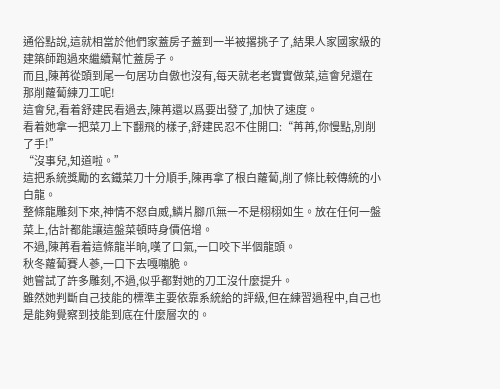通俗點說,這就相當於他們家蓋房子蓋到一半被撂挑子了,結果人家國家級的建築師跑過來繼續幫忙蓋房子。
而且,陳苒從頭到尾一句居功自傲也沒有,每天就老老實實做菜,這會兒還在那削蘿蔔練刀工呢!
這會兒,看着舒建民看過去,陳苒還以爲要出發了,加快了速度。
看着她拿一把菜刀上下翻飛的樣子,舒建民忍不住開口:“苒苒,你慢點,別削了手!”
“沒事兒,知道啦。”
這把系統獎勵的玄鐵菜刀十分順手,陳再拿了根白蘿蔔,削了條比較傳統的小白龍。
整條龍雕刻下來,神情不怒自威,鱗片腳爪無一不是栩栩如生。放在任何一盤菜上,估計都能讓這盤菜頓時身價倍增。
不過,陳苒看着這條龍半晌,嘆了口氣,一口咬下半個龍頭。
秋冬蘿蔔賽人蔘,一口下去嘎嘣脆。
她嘗試了許多雕刻,不過,似乎都對她的刀工沒什麼提升。
雖然她判斷自己技能的標準主要依靠系統給的評級,但在練習過程中,自己也是能夠覺察到技能到底在什麼層次的。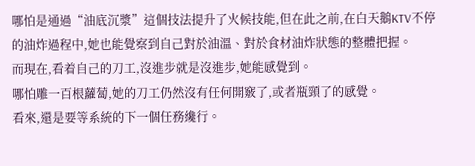哪怕是通過“油底沉漿”這個技法提升了火候技能,但在此之前,在白天鵝KTV不停的油炸過程中,她也能覺察到自己對於油溫、對於食材油炸狀態的整體把握。
而現在,看着自己的刀工,沒進步就是沒進步,她能感覺到。
哪怕雕一百根蘿蔔,她的刀工仍然沒有任何開竅了,或者瓶頸了的感覺。
看來,還是要等系統的下一個任務纔行。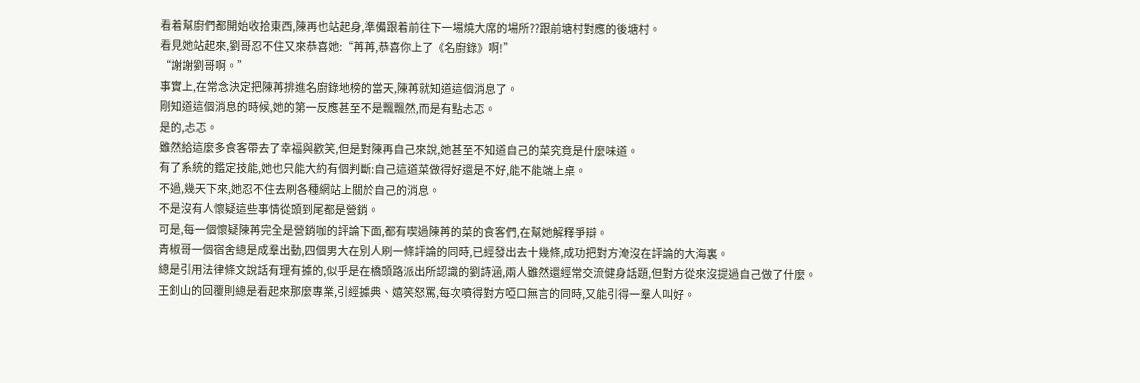看着幫廚們都開始收拾東西,陳再也站起身,準備跟着前往下一場燒大席的場所??跟前塘村對應的後塘村。
看見她站起來,劉哥忍不住又來恭喜她:“苒苒,恭喜你上了《名廚錄》啊!”
“謝謝劉哥啊。”
事實上,在常念決定把陳苒排進名廚錄地榜的當天,陳苒就知道這個消息了。
剛知道這個消息的時候,她的第一反應甚至不是飄飄然,而是有點忐忑。
是的,忐忑。
雖然給這麼多食客帶去了幸福與歡笑,但是對陳再自己來說,她甚至不知道自己的菜究竟是什麼味道。
有了系統的鑑定技能,她也只能大約有個判斷:自己這道菜做得好還是不好,能不能端上桌。
不過,幾天下來,她忍不住去刷各種網站上關於自己的消息。
不是沒有人懷疑這些事情從頭到尾都是營銷。
可是,每一個懷疑陳苒完全是營銷咖的評論下面,都有喫過陳苒的菜的食客們,在幫她解釋爭辯。
青椒哥一個宿舍總是成羣出動,四個男大在別人刷一條評論的同時,已經發出去十幾條,成功把對方淹沒在評論的大海裏。
總是引用法律條文說話有理有據的,似乎是在橋頭路派出所認識的劉詩涵,兩人雖然還經常交流健身話題,但對方從來沒提過自己做了什麼。
王釗山的回覆則總是看起來那麼專業,引經據典、嬉笑怒罵,每次噴得對方啞口無言的同時,又能引得一羣人叫好。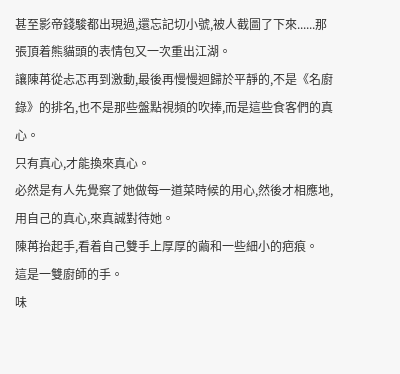甚至影帝錢駿都出現過,還忘記切小號,被人截圖了下來......那張頂着熊貓頭的表情包又一次重出江湖。
讓陳苒從忐忑再到激動,最後再慢慢迴歸於平靜的,不是《名廚錄》的排名,也不是那些盤點視頻的吹捧,而是這些食客們的真心。
只有真心,才能換來真心。
必然是有人先覺察了她做每一道菜時候的用心,然後才相應地,用自己的真心,來真誠對待她。
陳苒抬起手,看着自己雙手上厚厚的繭和一些細小的疤痕。
這是一雙廚師的手。
味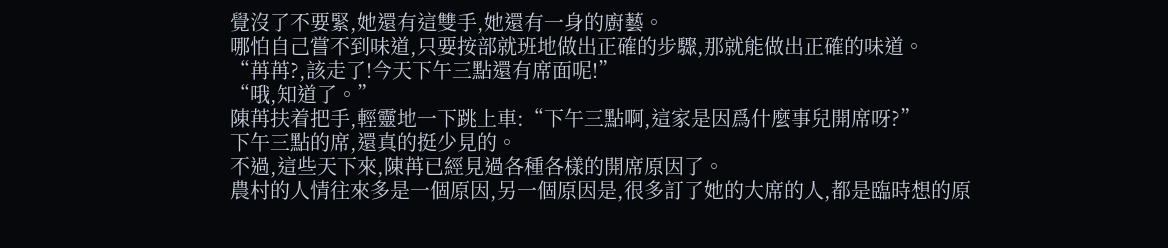覺沒了不要緊,她還有這雙手,她還有一身的廚藝。
哪怕自己嘗不到味道,只要按部就班地做出正確的步驟,那就能做出正確的味道。
“苒苒?,該走了!今天下午三點還有席面呢!”
“哦,知道了。”
陳苒扶着把手,輕靈地一下跳上車:“下午三點啊,這家是因爲什麼事兒開席呀?”
下午三點的席,還真的挺少見的。
不過,這些天下來,陳苒已經見過各種各樣的開席原因了。
農村的人情往來多是一個原因,另一個原因是,很多訂了她的大席的人,都是臨時想的原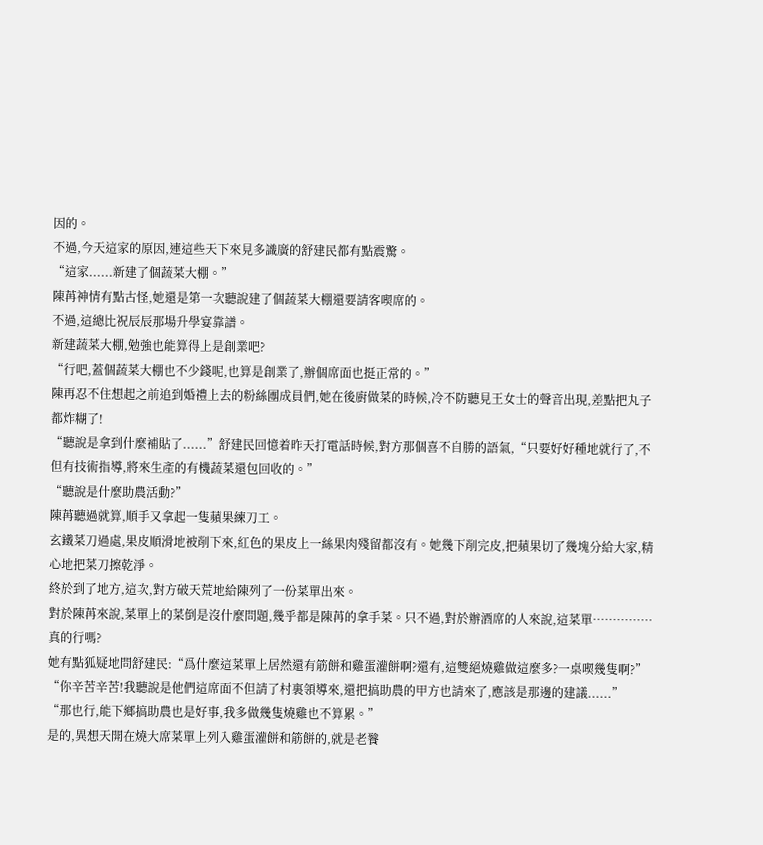因的。
不過,今天這家的原因,連這些天下來見多識廣的舒建民都有點震驚。
“這家......新建了個蔬菜大棚。”
陳苒神情有點古怪,她還是第一次聽說建了個蔬菜大棚還要請客喫席的。
不過,這總比祝辰辰那場升學宴靠譜。
新建蔬菜大棚,勉強也能算得上是創業吧?
“行吧,蓋個蔬菜大棚也不少錢呢,也算是創業了,辦個席面也挺正常的。”
陳再忍不住想起之前追到婚禮上去的粉絲團成員們,她在後廚做菜的時候,冷不防聽見王女士的聲音出現,差點把丸子都炸糊了!
“聽說是拿到什麼補貼了......”舒建民回憶着昨天打電話時候,對方那個喜不自勝的語氣,“只要好好種地就行了,不但有技術指導,將來生產的有機蔬菜還包回收的。”
“聽說是什麼助農活動?”
陳苒聽過就算,順手又拿起一隻蘋果練刀工。
玄鐵菜刀過處,果皮順滑地被削下來,紅色的果皮上一絲果肉殘留都沒有。她幾下削完皮,把蘋果切了幾塊分給大家,精心地把菜刀擦乾淨。
終於到了地方,這次,對方破天荒地給陳列了一份菜單出來。
對於陳苒來說,菜單上的菜倒是沒什麼問題,幾乎都是陳苒的拿手菜。只不過,對於辦酒席的人來說,這菜單……………真的行嗎?
她有點狐疑地問舒建民:“爲什麼這菜單上居然還有筋餅和雞蛋灌餅啊?還有,這雙絕燒雞做這麼多?一桌喫幾隻啊?”
“你辛苦辛苦!我聽說是他們這席面不但請了村裏領導來,還把搞助農的甲方也請來了,應該是那邊的建議......”
“那也行,能下鄉搞助農也是好事,我多做幾隻燒雞也不算累。”
是的,異想天開在燒大席菜單上列入雞蛋灌餅和筋餅的,就是老餮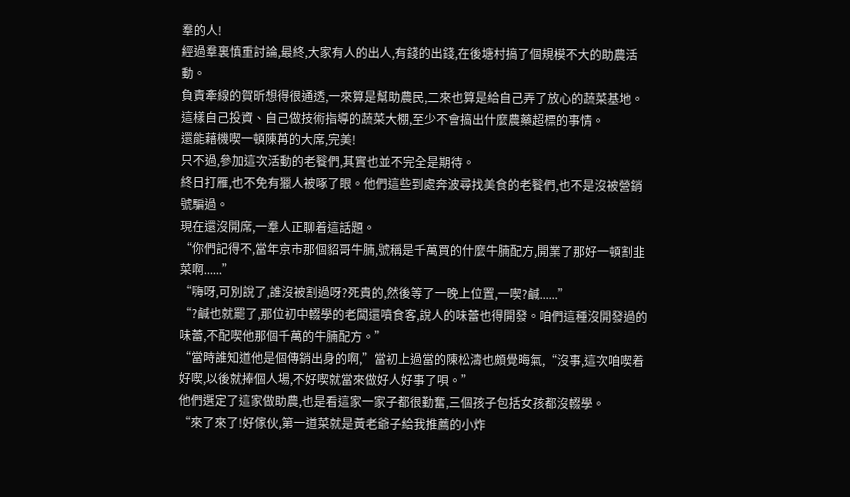羣的人!
經過羣裏慎重討論,最終,大家有人的出人,有錢的出錢,在後塘村搞了個規模不大的助農活動。
負責牽線的賀昕想得很通透,一來算是幫助農民,二來也算是給自己弄了放心的蔬菜基地。
這樣自己投資、自己做技術指導的蔬菜大棚,至少不會搞出什麼農藥超標的事情。
還能藉機喫一頓陳苒的大席,完美!
只不過,參加這次活動的老餮們,其實也並不完全是期待。
終日打雁,也不免有獵人被啄了眼。他們這些到處奔波尋找美食的老餮們,也不是沒被營銷號騙過。
現在還沒開席,一羣人正聊着這話題。
“你們記得不,當年京市那個貂哥牛腩,號稱是千萬買的什麼牛腩配方,開業了那好一頓割韭菜啊......”
“嗨呀,可別說了,誰沒被割過呀?死貴的,然後等了一晚上位置,一喫?鹹......”
“?鹹也就罷了,那位初中輟學的老闆還噴食客,說人的味蕾也得開發。咱們這種沒開發過的味蕾,不配喫他那個千萬的牛腩配方。”
“當時誰知道他是個傳銷出身的啊,”當初上過當的陳松濤也頗覺晦氣,“沒事,這次咱喫着好喫,以後就捧個人場,不好喫就當來做好人好事了唄。”
他們選定了這家做助農,也是看這家一家子都很勤奮,三個孩子包括女孩都沒輟學。
“來了來了!好傢伙,第一道菜就是黃老爺子給我推薦的小炸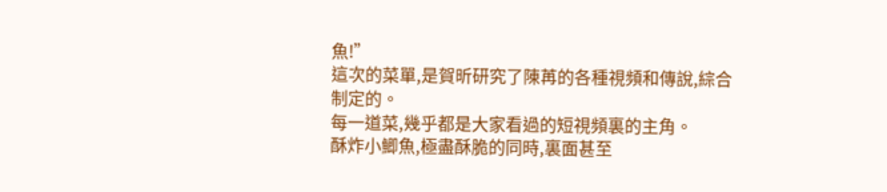魚!”
這次的菜單,是賀昕研究了陳苒的各種視頻和傳說,綜合制定的。
每一道菜,幾乎都是大家看過的短視頻裏的主角。
酥炸小鯽魚,極盡酥脆的同時,裏面甚至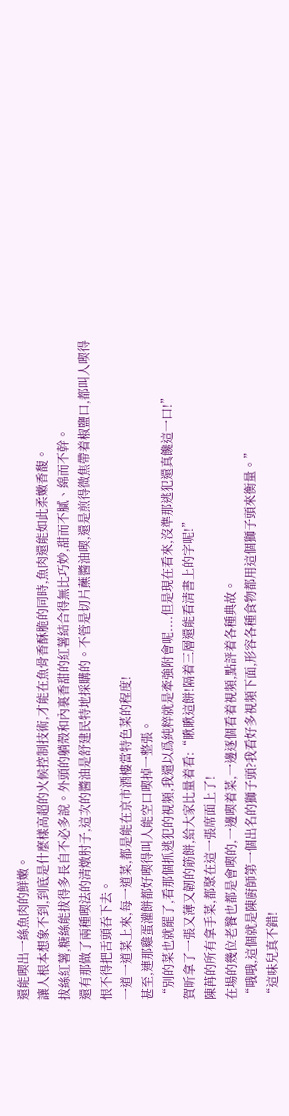還能喫出一絲魚肉的鮮嫩。
讓人根本想象不到,到底是什麼樣高超的火候控制技術,才能在魚骨香酥脆的同時,魚肉還能如此柔嫩香馥。
拔絲紅薯,糖絲能拔得多長自不必多說。外頭的躺殼和內裏香甜的紅薯結合得無比巧妙,甜而不膩、綿而不幹。
還有那做了兩種喫法的清燉肘子,這次的醬油是舒建民特地採購的。不管是切片蘸醬油喫,還是煎得微焦帶着椒鹽口,都叫人喫得恨不得把舌頭吞下去。
一道一道菜上來,每一道菜,都是能在京市酒樓當特色菜的程度!
甚至,連那雞蛋灌餅都好喫得叫人能空口喫掉一整張。
“別的菜也就罷了,看那個抓逃犯的視頻,我還以爲純粹就是牽強附會呢....但是現在看來,沒準那逃犯還真饞這一口!”
賀昕拿了一張又薄又韌的筋餅,給大家比量着看:“瞅瞅這餅!隔着三層還能看清書上的字呢!”
陳苒的所有拿手菜,都聚在這一張席面上了!
在場的幾位老餮也都是會喫的,一邊喫着菜,一邊逐個看着視頻,點評着各種典故。
“哦哦,這個就是陳廚師第一個出名的獅子頭?我看好多視頻下面,形容各種食物都用這個獅子頭來衡量。”
“這味兒真不錯!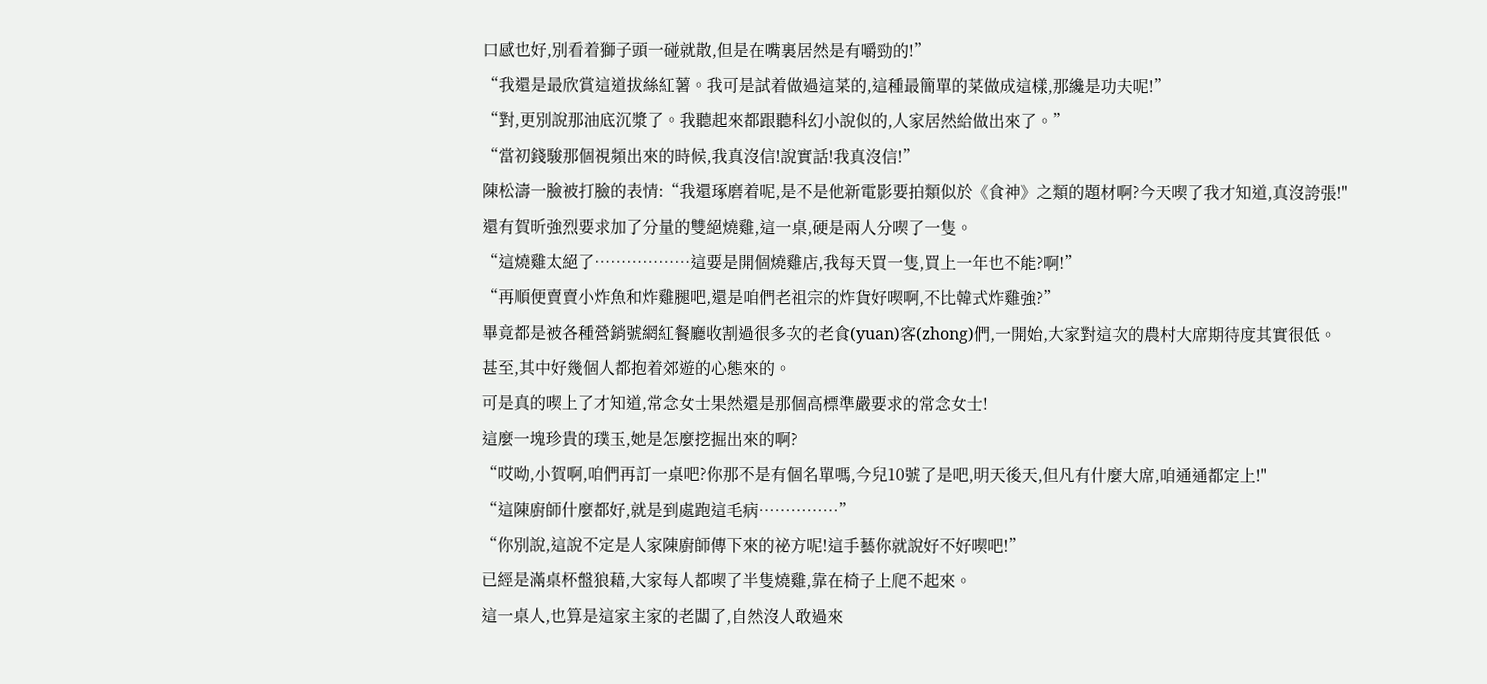口感也好,別看着獅子頭一碰就散,但是在嘴裏居然是有嚼勁的!”
“我還是最欣賞這道拔絲紅薯。我可是試着做過這菜的,這種最簡單的菜做成這樣,那纔是功夫呢!”
“對,更別說那油底沉漿了。我聽起來都跟聽科幻小說似的,人家居然給做出來了。”
“當初錢駿那個視頻出來的時候,我真沒信!說實話!我真沒信!”
陳松濤一臉被打臉的表情:“我還琢磨着呢,是不是他新電影要拍類似於《食神》之類的題材啊?今天喫了我才知道,真沒誇張!"
還有賀昕強烈要求加了分量的雙絕燒雞,這一桌,硬是兩人分喫了一隻。
“這燒雞太絕了………………這要是開個燒雞店,我每天買一隻,買上一年也不能?啊!”
“再順便賣賣小炸魚和炸雞腿吧,還是咱們老祖宗的炸貨好喫啊,不比韓式炸雞強?”
畢竟都是被各種營銷號網紅餐廳收割過很多次的老食(yuan)客(zhong)們,一開始,大家對這次的農村大席期待度其實很低。
甚至,其中好幾個人都抱着郊遊的心態來的。
可是真的喫上了才知道,常念女士果然還是那個高標準嚴要求的常念女士!
這麼一塊珍貴的璞玉,她是怎麼挖掘出來的啊?
“哎呦,小賀啊,咱們再訂一桌吧?你那不是有個名單嗎,今兒10號了是吧,明天後天,但凡有什麼大席,咱通通都定上!"
“這陳廚師什麼都好,就是到處跑這毛病……………”
“你別說,這說不定是人家陳廚師傳下來的祕方呢!這手藝你就說好不好喫吧!”
已經是滿桌杯盤狼藉,大家每人都喫了半隻燒雞,靠在椅子上爬不起來。
這一桌人,也算是這家主家的老闆了,自然沒人敢過來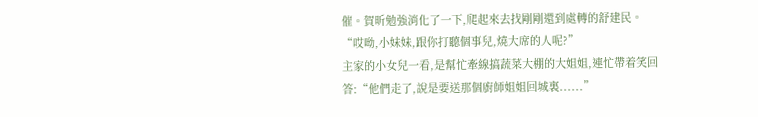催。賀昕勉強消化了一下,爬起來去找剛剛還到處轉的舒建民。
“哎呦,小妹妹,跟你打聽個事兒,燒大席的人呢?”
主家的小女兒一看,是幫忙牽線搞蔬菜大棚的大姐姐,連忙帶着笑回答:“他們走了,說是要送那個廚師姐姐回城裏......”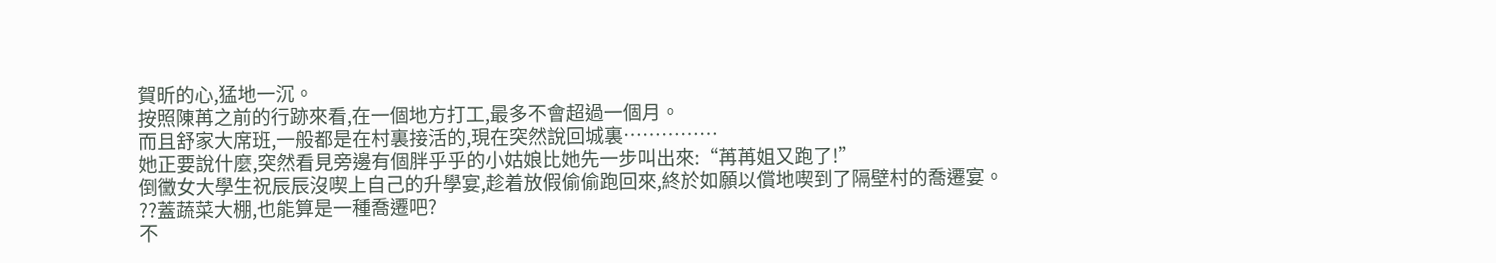賀昕的心,猛地一沉。
按照陳苒之前的行跡來看,在一個地方打工,最多不會超過一個月。
而且舒家大席班,一般都是在村裏接活的,現在突然說回城裏……………
她正要說什麼,突然看見旁邊有個胖乎乎的小姑娘比她先一步叫出來:“苒苒姐又跑了!”
倒黴女大學生祝辰辰沒喫上自己的升學宴,趁着放假偷偷跑回來,終於如願以償地喫到了隔壁村的喬遷宴。
??蓋蔬菜大棚,也能算是一種喬遷吧?
不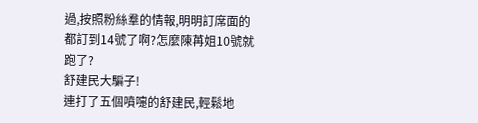過,按照粉絲羣的情報,明明訂席面的都訂到14號了啊?怎麼陳苒姐10號就跑了?
舒建民大騙子!
連打了五個噴嚏的舒建民,輕鬆地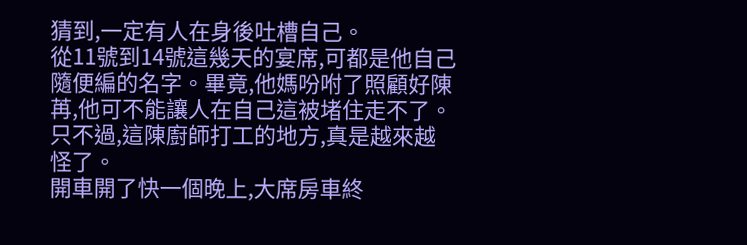猜到,一定有人在身後吐槽自己。
從11號到14號這幾天的宴席,可都是他自己隨便編的名字。畢竟,他媽吩咐了照顧好陳苒,他可不能讓人在自己這被堵住走不了。
只不過,這陳廚師打工的地方,真是越來越怪了。
開車開了快一個晚上,大席房車終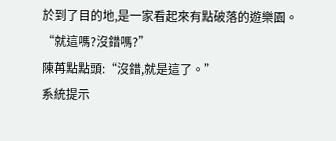於到了目的地,是一家看起來有點破落的遊樂園。
“就這嗎?沒錯嗎?”
陳苒點點頭:“沒錯,就是這了。”
系統提示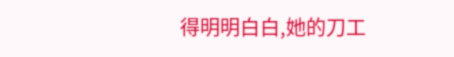得明明白白,她的刀工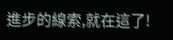進步的線索,就在這了!